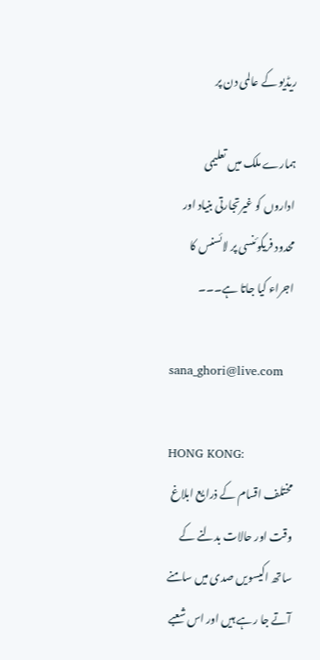ریڈیو کے عالمی دن پر

ہمارے ملک میں تعلیمی اداروں کو غیرتجارتی بنیاد اور محدود فریکوئنسی پر لائسنس کا اجراء کیا جاتا ہے۔۔۔

sana_ghori@live.com

HONG KONG:
مختلف اقسام کے ذرایع ابلاغ وقت اور حالات بدلنے کے ساتھ اکیسویں صدی میں سامنے آتے جا رہے ہیں اور اس شعبے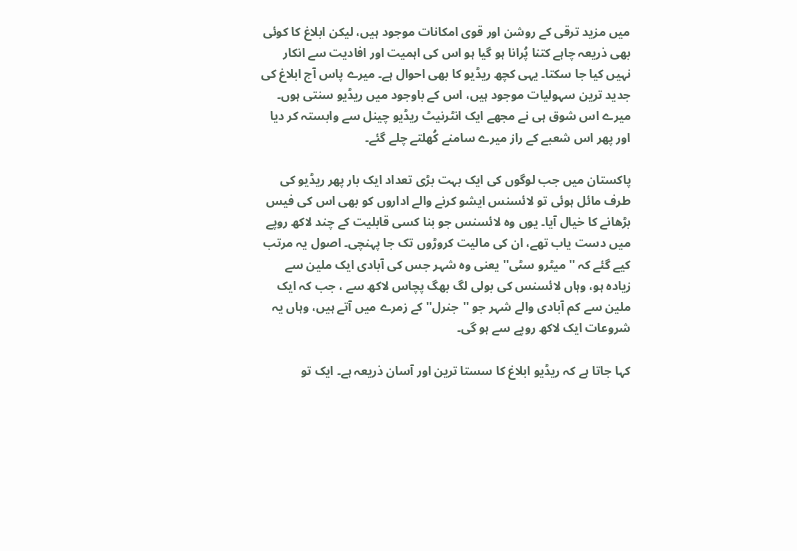میں مزید ترقی کے روشن اور قوی امکانات موجود ہیں، لیکن ابلاغ کا کوئی بھی ذریعہ چاہے کتنا پُرانا ہو گیا ہو اس کی اہمیت اور افادیت سے انکار نہیں کیا جا سکتا۔ یہی کچھ ریڈیو کا بھی احوال ہے۔ میرے پاس آج ابلاغ کی جدید ترین سہولیات موجود ہیں، اس کے باوجود میں ریڈیو سنتی ہوں۔ میرے اس شوق ہی نے مجھے ایک انٹرنیٹ ریڈیو چینل سے وابستہ کر دیا اور پھر اس شعبے کے راز میرے سامنے کُھلتے چلے گئے۔

پاکستان میں جب لوگوں کی ایک بہت بڑی تعداد ایک بار پھر ریڈیو کی طرف مائل ہوئی تو لائسنس ایشو کرنے والے اداروں کو بھی اس کی فیس بڑھانے کا خیال آیا۔ یوں وہ لائسنس جو بنا کسی قابلیت کے چند لاکھ روپے میں دست یاب تھے، ان کی مالیت کروڑوں تک جا پہنچی۔ اصول یہ مرتب کیے گئے کہ ''میٹرو سٹی'' یعنی وہ شہر جس کی آبادی ایک ملین سے زیادہ ہو، وہاں لائسنس کی بولی لگ بھگ پچاس لاکھ سے ، جب کہ ایک ملین سے کم آبادی والے شہر جو ''جنرل'' کے زمرے میں آتے ہیں، وہاں یہ شروعات ایک لاکھ روپے سے ہو گی۔

کہا جاتا ہے کہ ریڈیو ابلاغ کا سستا ترین اور آسان ذریعہ ہے۔ ایک تو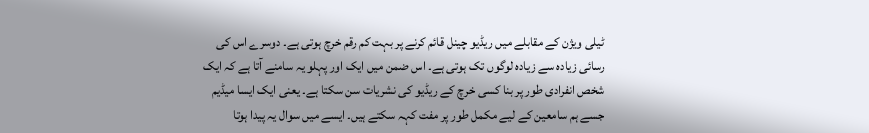ٹیلی ویژن کے مقابلے میں ریڈیو چینل قائم کرنے پر بہت کم رقم خرچ ہوتی ہے۔ دوسرے اس کی رسائی زیادہ سے زیادہ لوگوں تک ہوتی ہے۔ اس ضمن میں ایک اور پہلو یہ سامنے آتا ہے کہ ایک شخص انفرادی طور پر بنا کسی خرچ کے ریڈیو کی نشریات سن سکتا ہے۔ یعنی ایک ایسا میڈیم جسے ہم سامعین کے لیے مکمل طور پر مفت کہہ سکتے ہیں۔ ایسے میں سوال یہ پیدا ہوتا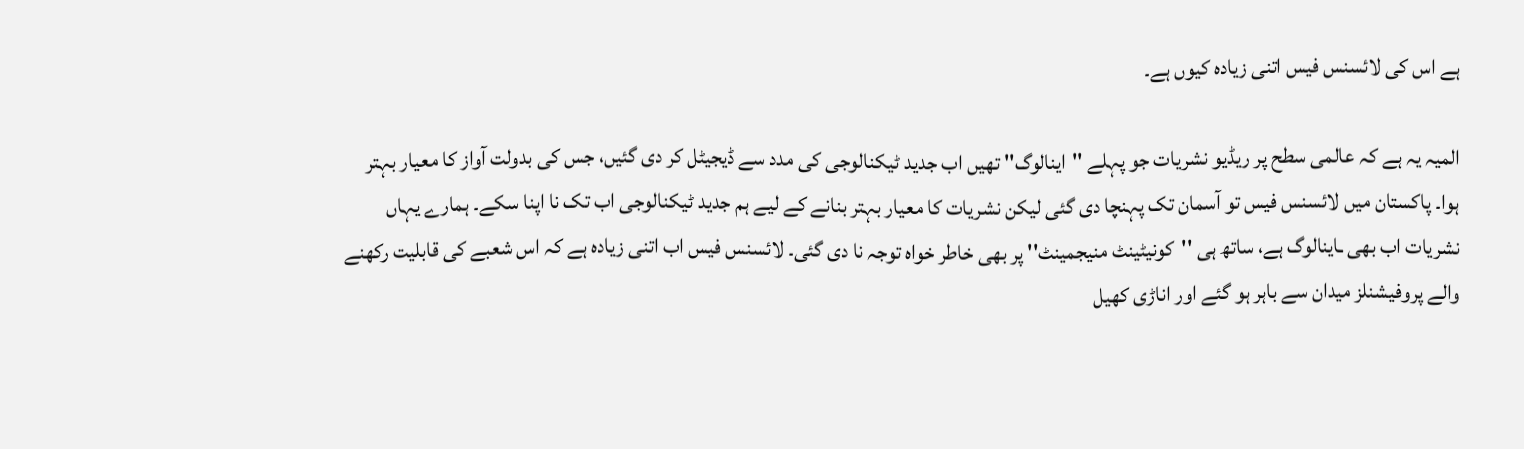ہے اس کی لائسنس فیس اتنی زیادہ کیوں ہے۔

المیہ یہ ہے کہ عالمی سطح پر ریڈیو نشریات جو پہلے ''اینالوگ'' تھیں اب جدید ٹیکنالوجی کی مدد سے ڈیجیٹل کر دی گئیں، جس کی بدولت آواز کا معیار بہتر ہوا۔ پاکستان میں لائسنس فیس تو آسمان تک پہنچا دی گئی لیکن نشریات کا معیار بہتر بنانے کے لیے ہم جدید ٹیکنالوجی اب تک نا اپنا سکے۔ ہمارے یہاں نشریات اب بھی ـاینالوگ ہے، ساتھ ہی ''کونیٹینٹ منیجمینٹ'' پر بھی خاطر خواہ توجہ نا دی گئی۔ لائسنس فیس اب اتنی زیادہ ہے کہ اس شعبے کی قابلیت رکھنے والے پروفیشنلز میدان سے باہر ہو گئے اور اناڑی کھیل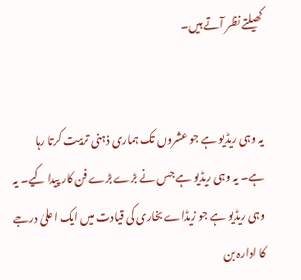کھیلتے نظر آتے ہیں۔


یہ وہی ریڈیو ہے جو عشروں تک ہماری ذہنی تربیت کرتا رہا ہے۔ یہ وہی ریڈیو ہے جس نے بڑے بڑے فن کار پیدا کیے۔ یہ وہی ریڈیو ہے جو زیڈاے بخاری کی قیادت میں ایک اعلیٰ درجے کا ادارہ بن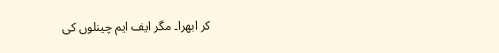کر ابھرا۔ مگر ایف ایم چینلوں کی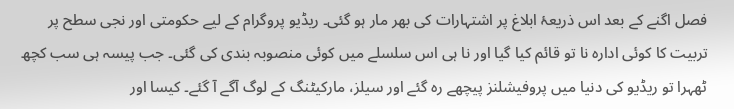فصل اگنے کے بعد اس ذریعۂ ابلاغ پر اشتہارات کی بھر مار ہو گئی۔ ریڈیو پروگرام کے لیے حکومتی اور نجی سطح پر تربیت کا کوئی ادارہ نا تو قائم کیا گیا اور نا ہی اس سلسلے میں کوئی منصوبہ بندی کی گئی۔ جب پیسہ ہی سب کچھ ٹھہرا تو ریڈیو کی دنیا میں پروفیشلنز پیچھے رہ گئے اور سیلز، مارکیٹنگ کے لوگ آگے آ گئے۔ کیسا اور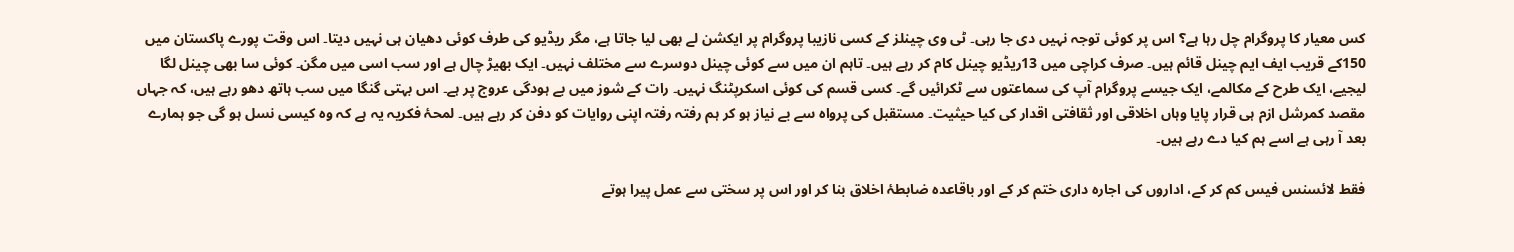کس معیار کا پروگرام چل رہا ہے؟ اس پر کوئی توجہ نہیں دی جا رہی۔ ٹی وی چینلز کے کسی نازیبا پروگرام پر ایکشن لے بھی لیا جاتا ہے، مگر ریڈیو کی طرف کوئی دھیان ہی نہیں دیتا۔ اس وقت پورے پاکستان میں 150کے قریب ایف ایم چینل قائم ہیں۔ صرف کراچی میں 13ریڈیو چینل کام کر رہے ہیں۔ تاہم ان میں سے کوئی چینل دوسرے سے مختلف نہیں۔ ایک بھیڑ چال ہے اور سب اسی میں مگن۔ کوئی سا بھی چینل لگا لیجیے، ایک طرح کے مکالمے، ایک جیسے پروگرام آپ کی سماعتوں سے ٹکرائیں گے۔ کسی قسم کی کوئی اسکرپٹنگ نہیں۔ رات کے شوز میں بے ہودگی عروج پر ہے۔ اس بہتی گنگا میں سب ہاتھ دھو رہے ہیں، کہ جہاں مقصد کمرشل ازم ہی قرار پایا وہاں اخلاقی اور ثقافتی اقدار کی کیا حیثیت۔ مستقبل کی پرواہ سے بے نیاز ہو کر ہم رفتہ رفتہ اپنی روایات کو دفن کر رہے ہیں۔ لمحۂ فکریہ یہ ہے کہ وہ کیسی نسل ہو گی جو ہمارے بعد آ رہی ہے اسے ہم کیا دے رہے ہیں۔

فقط لائسنس فیس کم کر کے، اداروں کی اجارہ داری ختم کر کے اور باقاعدہ ضابطۂ اخلاق بنا کر اور اس پر سختی سے عمل پیرا ہوتے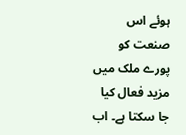ہوئے اس صنعت کو پورے ملک میں مزید فعال کیا جا سکتا ہے۔ اب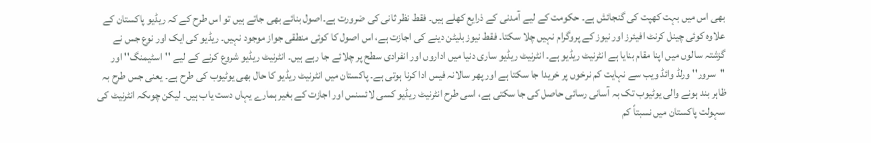بھی اس میں بہت کھپت کی گنجائش ہے۔ حکومت کے لیے آمدنی کے ذرایع کھلے ہیں۔ فقط نظر ثانی کی ضرورت ہے۔اصول بنائے بھی جاتے ہیں تو اس طرح کے کہ ریڈیو پاکستان کے علاوہ کوئی چینل کرنٹ افیئرز اور نیوز کے پروگرام نہیں چلا سکتا۔ فقط نیوز بلیٹن دینے کی اجازت ہے، اس اصول کا کوئی منطقی جواز موجود نہیں۔ ریڈیو کی ایک اور نوع جس نے گزشتہ سالوں میں اپنا مقام بنایا ہے انٹرنیٹ ریڈیو ہے۔ انٹرنیٹ ریڈیو ساری دنیا میں اداروں اور انفرادی سطح پر چلائے جا رہے ہیں۔ انٹرنیٹ ریڈیو شروع کرنے کے لیے ''اسٹیمنگ'' اور ''سرور'' ورلڈ وائڈ ویب سے نہایت کم نرخوں پر خریدا جا سکتا ہے اور پھر سالانہ فیس ادا کرنا ہوتی ہے۔ پاکستان میں انٹرنیٹ ریڈیو کا حال بھی یوٹیوب کی طرح ہے۔ یعنی جس طرح بہ ظاہر بند ہونے والی یوٹیوب تک بہ آسانی رسائی حاصل کی جا سکتی ہے، اسی طرح انٹرنیٹ ریڈیو کسی لائسنس اور اجازت کے بغیر ہمارے یہاں دست یاب ہیں۔ لیکن چوںکہ انٹرنیٹ کی سہولت پاکستان میں نسبتاً کم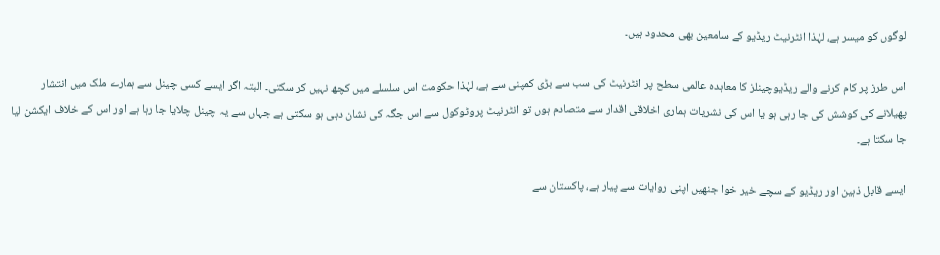لوگوں کو میسر ہے، لہٰذا انٹرنیٹ ریڈیو کے سامعین بھی محدود ہیں۔

اس طرز پر کام کرنے والے ریڈیوچینلز کا معاہدہ عالمی سطح پر انٹرنیٹ کی سب سے بڑی کمپنی سے ہے، لہٰذا حکومت اس سلسلے میں کچھ نہیں کر سکتی۔ البتہ اگر ایسے کسی چینل سے ہمارے ملک میں انتشار پھیلانے کی کوشش کی جا رہی ہو یا اس کی نشریات ہماری اخلاقی اقدار سے متصادم ہوں تو انٹرنیٹ پروٹوکول سے اس جگہ کی نشان دہی ہو سکتی ہے جہاں سے یہ چینل چلایا جا رہا ہے اور اس کے خلاف ایکشن لیا جا سکتا ہے۔

ایسے قابل ذہین اور ریڈیو کے سچے خیر خوا جنھیں اپنی روایات سے پیار ہے، پاکستان سے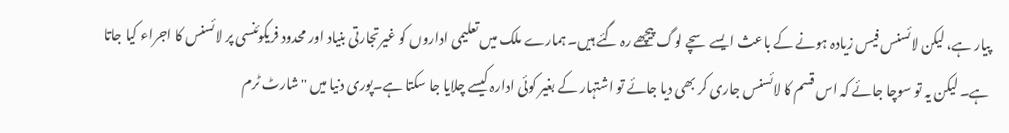پیار ہے، لیکن لائسنس فیس زیادہ ہونے کے باعث ایسے سچے لوگ پیچھے رہ گئے ہیں۔ ہمارے ملک میں تعلیمی اداروں کو غیرتجارتی بنیاد اور محدود فریکوئنسی پر لائسنس کا اجراء کیا جاتا ہے۔ لیکن یہ تو سوچا جائے کہ اس قسم کا لائسنس جاری کر بھی دیا جائے تو اشتہار کے بغیر کوئی ادارہ کیسے چلایا جا سکتا ہے۔پوری دنیا میں ''شارٹ ٹرم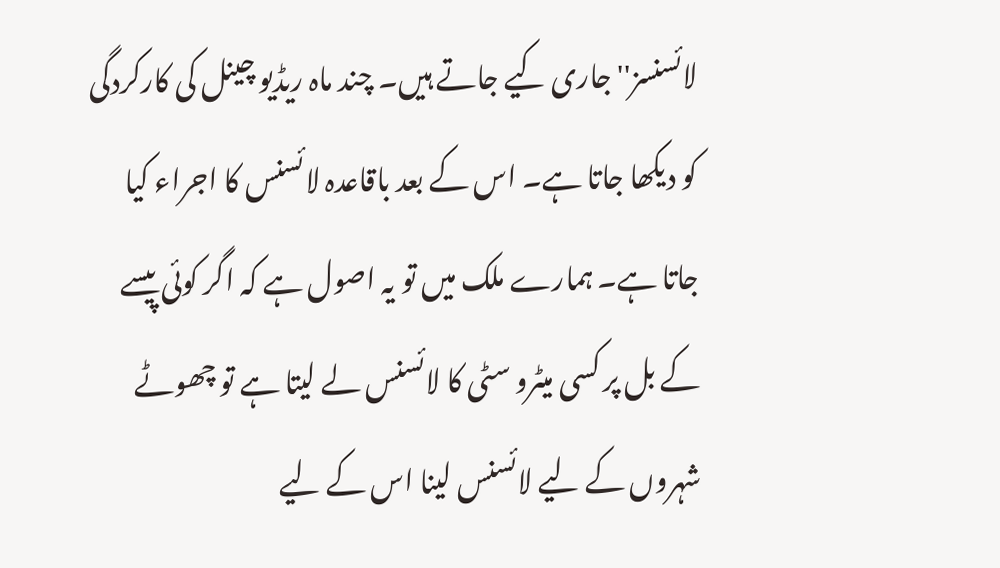لائسنسز'' جاری کیے جاتے ہیں۔ چند ماہ ریڈیو چینل کی کارکردگی کو دیکھا جاتا ہے۔ اس کے بعد باقاعدہ لائسنس کا اجراء کیا جاتا ہے۔ ہمارے ملک میں تو یہ اصول ہے کہ اگر کوئی پیسے کے بل پر کسی میٹرو سٹی کا لائسنس لے لیتا ہے تو چھوٹے شہروں کے لیے لائسنس لینا اس کے لیے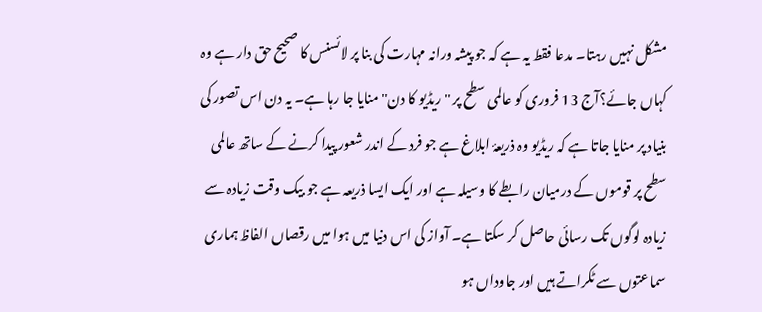مشکل نہیں رہتا۔ مدعا فقط یہ ہے کہ جو پیشہ ورانہ مہارت کی بنا پر لائسنس کا صحیح حق دار ہے وہ کہاں جائے؟آج 13 فروری کو عالمی سطح پر ''ریڈیو کا دن'' منایا جا رہا ہے۔ یہ دن اس تصور کی بنیاد پر منایا جاتا ہے کہ ریڈیو وہ ذریعۂ ابلاغ ہے جو فرد کے اندر شعور پیدا کرنے کے ساتھ عالمی سطح پر قوموں کے درمیان رابطے کا وسیلہ ہے اور ایک ایسا ذریعہ ہے جو بیک وقت زیادہ سے زیادہ لوگوں تک رسائی حاصل کر سکتا ہے۔ آواز کی اس دنیا میں ہوا میں رقصاں الفاظ ہماری سماعتوں سے ٹکراتے ہیں اور جاوداں ہو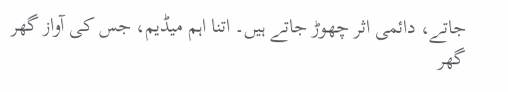جاتے، دائمی اثر چھوڑ جاتے ہیں۔ اتنا اہم میڈیم، جس کی آواز گھر گھر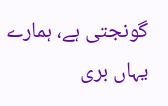گونجتی ہے، ہمارے یہاں بری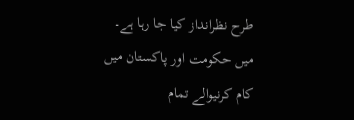طرح نظرانداز کیا جا رہا ہے۔ میں حکومت اور پاکستان میں کام کرنیوالے تمام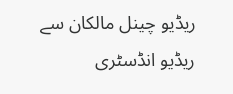ریڈیو چینل مالکان سے ریڈیو انڈسٹری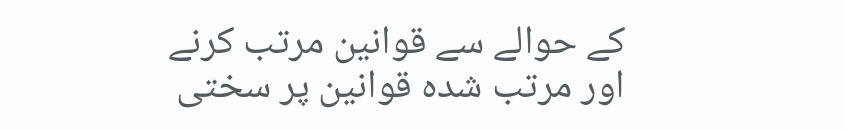کے حوالے سے قوانین مرتب کرنے اور مرتب شدہ قوانین پر سختی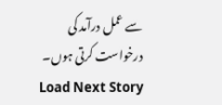سے عمل درآمد کی درخواست کرتی ہوں۔
Load Next Story